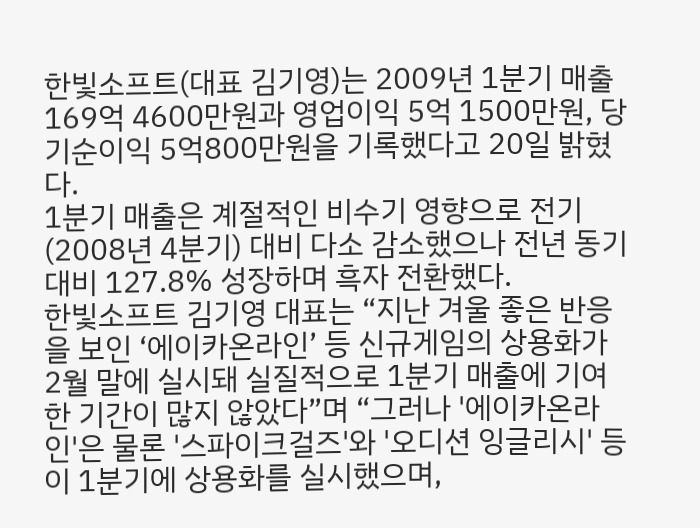한빛소프트(대표 김기영)는 2009년 1분기 매출 169억 4600만원과 영업이익 5억 1500만원, 당기순이익 5억800만원을 기록했다고 20일 밝혔다.
1분기 매출은 계절적인 비수기 영향으로 전기(2008년 4분기) 대비 다소 감소했으나 전년 동기 대비 127.8% 성장하며 흑자 전환했다.
한빛소프트 김기영 대표는 “지난 겨울 좋은 반응을 보인 ‘에이카온라인’ 등 신규게임의 상용화가 2월 말에 실시돼 실질적으로 1분기 매출에 기여한 기간이 많지 않았다”며 “그러나 '에이카온라인'은 물론 '스파이크걸즈'와 '오디션 잉글리시' 등이 1분기에 상용화를 실시했으며,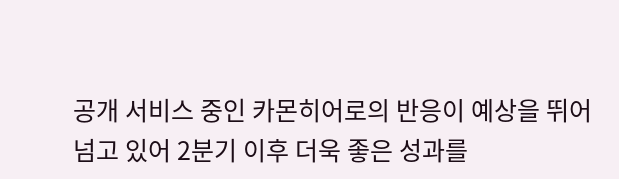공개 서비스 중인 카몬히어로의 반응이 예상을 뛰어넘고 있어 2분기 이후 더욱 좋은 성과를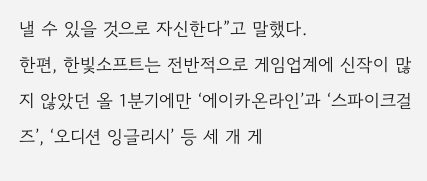낼 수 있을 것으로 자신한다”고 말했다.
한편, 한빛소프트는 전반적으로 게임업계에 신작이 많지 않았던 올 1분기에만 ‘에이카온라인’과 ‘스파이크걸즈’, ‘오디션 잉글리시’ 등 세 개 게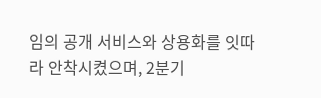임의 공개 서비스와 상용화를 잇따라 안착시켰으며, 2분기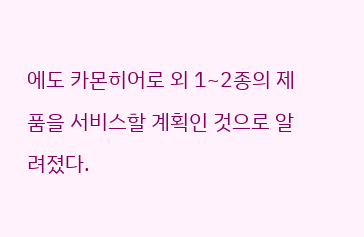에도 카몬히어로 외 1~2종의 제품을 서비스할 계획인 것으로 알려졌다.